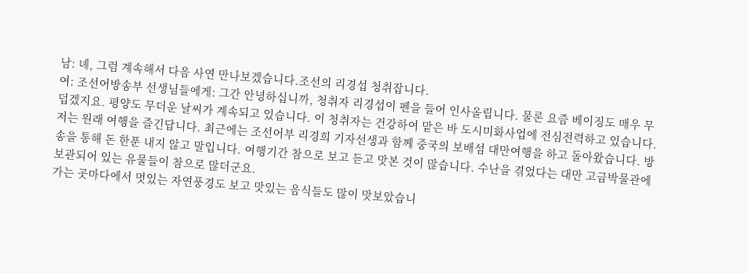남: 녜, 그럼 계속해서 다음 사연 만나보겠습니다.조선의 리경섭 청취잡니다.
여: 조선어방송부 선생님들에게: 그간 안녕하십니까, 청취자 리경섭이 펜을 들어 인사올립니다. 물론 요즘 베이징도 매우 무덥겠지요. 평양도 무더운 날씨가 계속되고 있습니다. 이 청취자는 건강하여 맡은 바 도시미화사업에 전심전력하고 있습니다. 저는 원래 여행을 즐긴답니다. 최근에는 조선어부 리경희 기자선생과 함께 중국의 보배섬 대만여행을 하고 돌아왔습니다. 방송을 통해 돈 한푼 내지 않고 말입니다. 여행기간 참으로 보고 듣고 맛본 것이 많습니다. 수난을 겪었다는 대만 고금박물관에 보관되어 있는 유물들이 참으로 많더군요.
가는 곳마다에서 멋있는 자연풍경도 보고 맛있는 음식들도 많이 맛보았습니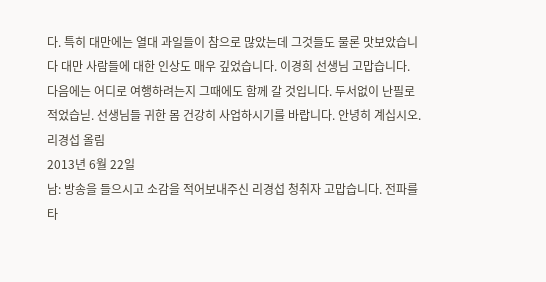다. 특히 대만에는 열대 과일들이 참으로 많았는데 그것들도 물론 맛보았습니다 대만 사람들에 대한 인상도 매우 깊었습니다. 이경희 선생님 고맙습니다. 다음에는 어디로 여행하려는지 그때에도 함께 갈 것입니다. 두서없이 난필로 적었습닏. 선생님들 귀한 몸 건강히 사업하시기를 바랍니다. 안녕히 계십시오.
리경섭 올림
2013년 6월 22일
남: 방송을 들으시고 소감을 적어보내주신 리경섭 청취자 고맙습니다. 전파를 타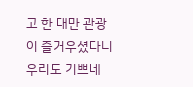고 한 대만 관광이 즐거우셨다니 우리도 기쁘네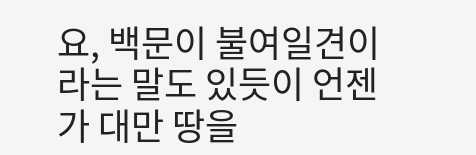요, 백문이 불여일견이라는 말도 있듯이 언젠가 대만 땅을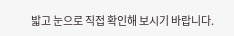밟고 눈으로 직접 확인해 보시기 바랍니다.